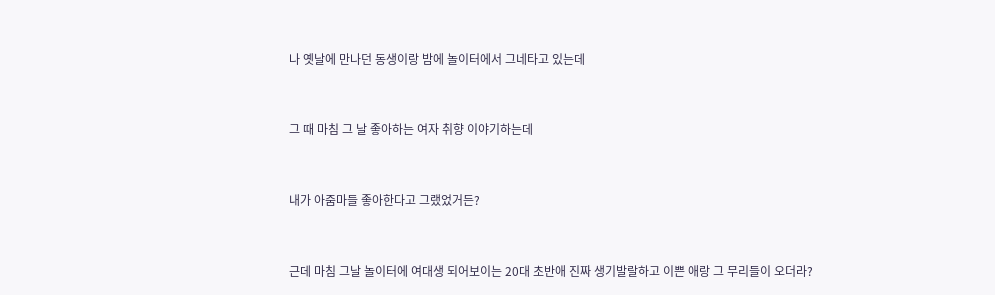나 옛날에 만나던 동생이랑 밤에 놀이터에서 그네타고 있는데


그 때 마침 그 날 좋아하는 여자 취향 이야기하는데


내가 아줌마들 좋아한다고 그랬었거든?


근데 마침 그날 놀이터에 여대생 되어보이는 20대 초반애 진짜 생기발랄하고 이쁜 애랑 그 무리들이 오더라?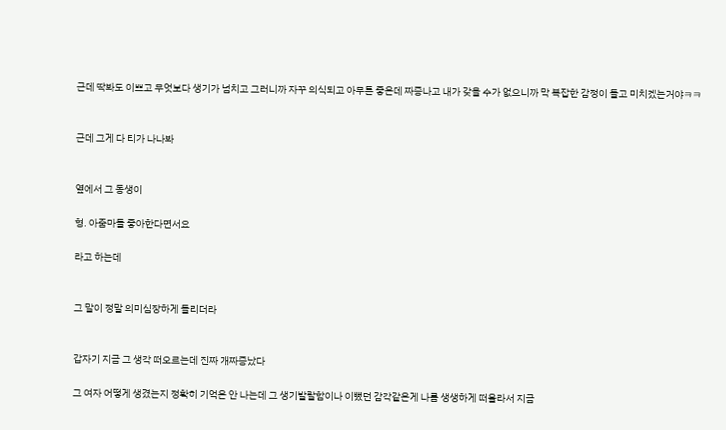근데 딱봐도 이쁘고 무엇보다 생기가 넘치고 그러니까 자꾸 의식되고 아무튼 좋은데 짜증나고 내가 갖을 수가 없으니까 막 복잡한 감정이 들고 미치겠는거야ㅋㅋ


근데 그게 다 티가 나나봐


옆에서 그 동생이

형. 아줌마들 좋아한다면서요

라고 하는데


그 말이 정말 의미심장하게 들리더라


갑자기 지금 그 생각 떠오르는데 진짜 개짜증났다

그 여자 어떻게 생겼는지 정확히 기억은 안 나는데 그 생기발랄함이나 이뻤던 감각같은게 나름 생생하게 떠올라서 지금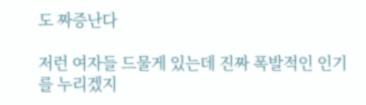도 짜증난다

저런 여자들 드물게 있는데 진짜 폭발적인 인기를 누리겠지